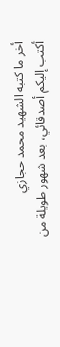أخر ما كتبه الشهيد محمد حجازي
أكتب إليكم أصدقائي، بعد شهور طويلة من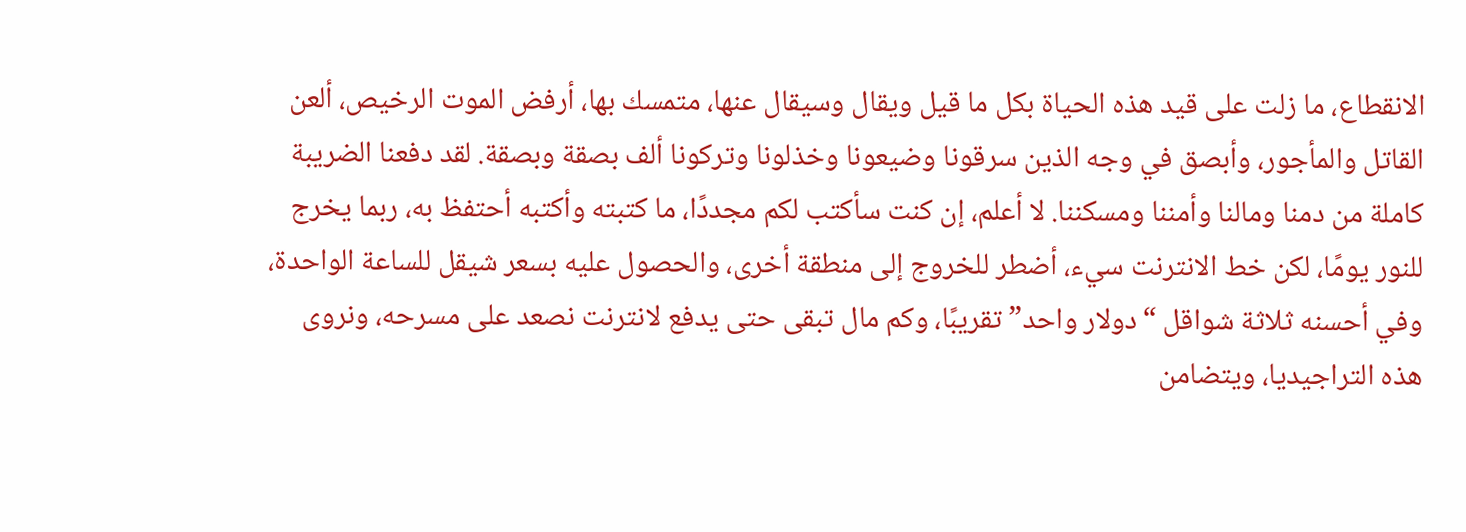الانقطاع، ما زلت على قيد هذه الحياة بكل ما قيل ويقال وسيقال عنها، متمسك بها، أرفض الموت الرخيص، ألعن القاتل والمأجور، وأبصق في وجه الذين سرقونا وضيعونا وخذلونا وتركونا ألف بصقة وبصقة. لقد دفعنا الضريبة كاملة من دمنا ومالنا وأمننا ومسكننا. لا أعلم، إن كنت سأكتب لكم مجددًا، ما كتبته وأكتبه أحتفظ به، ربما يخرج للنور يومًا، لكن خط الانترنت سيء، أضطر للخروج إلى منطقة أخرى، والحصول عليه بسعر شيقل للساعة الواحدة، وفي أحسنه ثلاثة شواقل “دولار واحد” تقريبًا، وكم مال تبقى حتى يدفع لانترنت نصعد على مسرحه، ونروى هذه التراجيديا، ويتضامن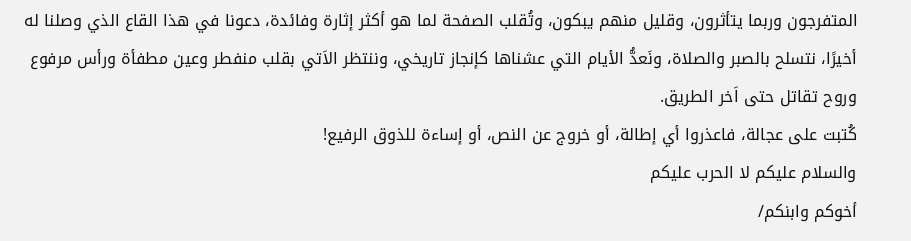المتفرجون وربما يتأثرون، وقليل منهم يبكون، وتُقلب الصفحة لما هو أكثر إثارة وفائدة، دعونا في هذا القاع الذي وصلنا له أخيرًا، نتسلح بالصبر والصلاة، ونَعدُّ الأيام التي عشناها كإنجاز تاريخي، وننتظر الاَتي بقلب منفطر وعين مطفأة ورأس مرفوع وروح تقاتل حتى اَخر الطريق.
كُتبت على عجالة، فاعذروا أي إطالة، أو خروج عن النص، أو إساءة للذوق الرفيع!
والسلام عليكم لا الحرب عليكم
أخوكم وابنكم/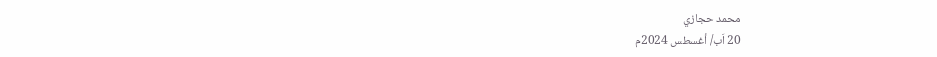محمد حجازي
20 اَب/ أغسطس 2024م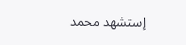إستشهد محمد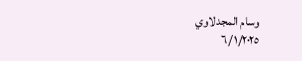وسام المجدلاوي
٦/١/٢٠٢٥